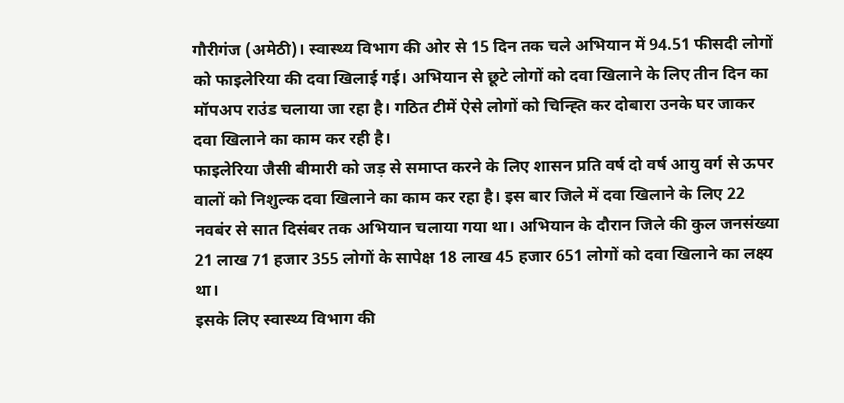गौरीगंज (अमेठी)। स्वास्थ्य विभाग की ओर से 15 दिन तक चले अभियान में 94.51 फीसदी लोगों को फाइलेरिया की दवा खिलाई गई। अभियान से छूटे लोगों को दवा खिलाने के लिए तीन दिन का मॉपअप राउंड चलाया जा रहा है। गठित टीमें ऐसे लोगों को चिन्ह्ति कर दोबारा उनके घर जाकर दवा खिलाने का काम कर रही है।
फाइलेरिया जैसी बीमारी को जड़ से समाप्त करने के लिए शासन प्रति वर्ष दो वर्ष आयु वर्ग से ऊपर वालों को निशुल्क दवा खिलाने का काम कर रहा है। इस बार जिले में दवा खिलाने के लिए 22 नवबंर से सात दिसंबर तक अभियान चलाया गया था। अभियान के दौरान जिले की कुल जनसंख्या 21 लाख 71 हजार 355 लोगों के सापेक्ष 18 लाख 45 हजार 651 लोगों को दवा खिलाने का लक्ष्य था।
इसके लिए स्वास्थ्य विभाग की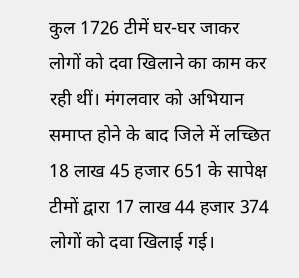कुल 1726 टीमें घर-घर जाकर लोगों को दवा खिलाने का काम कर रही थीं। मंगलवार को अभियान समाप्त होने के बाद जिले में लच्छित 18 लाख 45 हजार 651 के सापेक्ष टीमों द्वारा 17 लाख 44 हजार 374 लोगों को दवा खिलाई गई।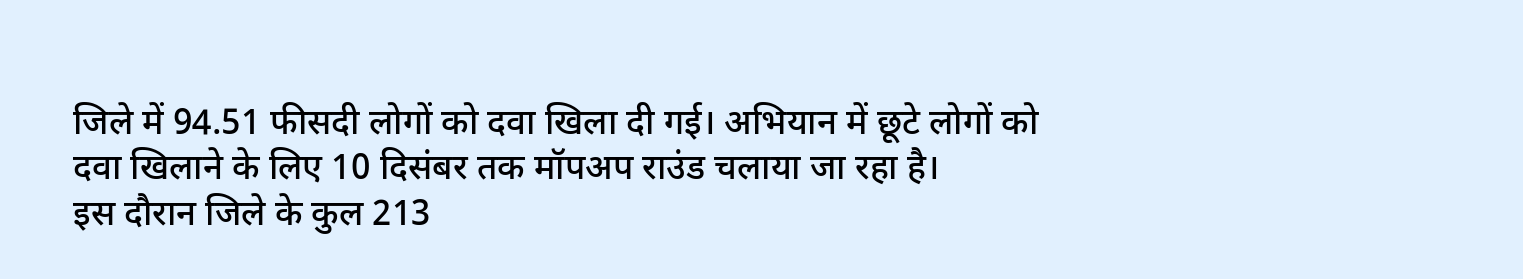जिले में 94.51 फीसदी लोगों को दवा खिला दी गई। अभियान में छूटे लोगों को दवा खिलाने के लिए 10 दिसंबर तक मॉपअप राउंड चलाया जा रहा है।
इस दौरान जिले के कुल 213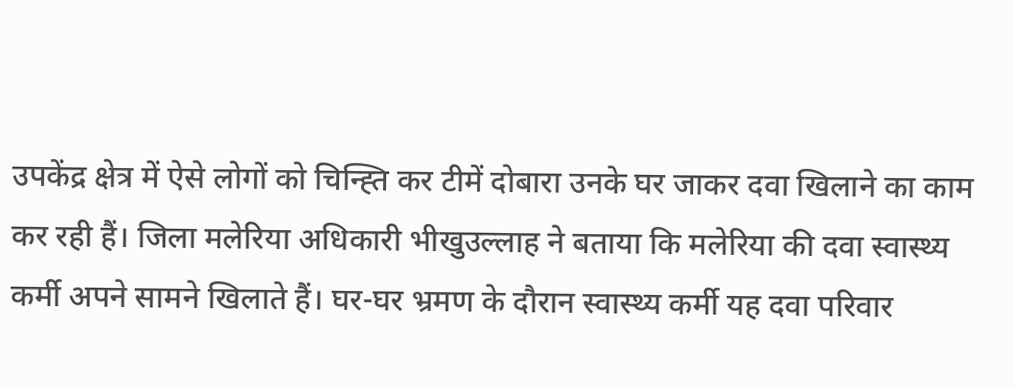उपकेंद्र क्षेत्र में ऐसे लोगों को चिन्ह्ति कर टीमें दोबारा उनके घर जाकर दवा खिलाने का काम कर रही हैं। जिला मलेरिया अधिकारी भीखुउल्लाह ने बताया कि मलेरिया की दवा स्वास्थ्य कर्मी अपने सामने खिलाते हैं। घर-घर भ्रमण के दौरान स्वास्थ्य कर्मी यह दवा परिवार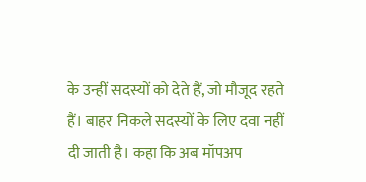के उन्हीं सदस्यों को देते हैं, जो मौजूद रहते हैं। बाहर निकले सदस्यों के लिए दवा नहीं दी जाती है। कहा कि अब मॉपअप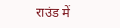राउंड में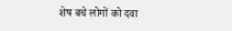शेष बचे लोगों को दवा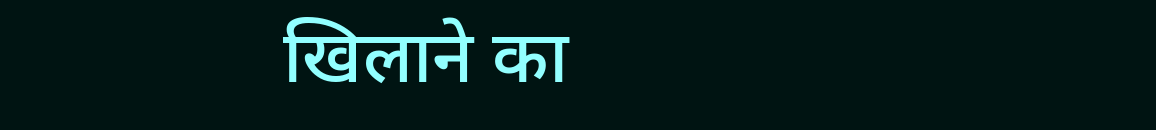खिलाने का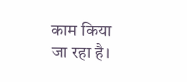काम किया जा रहा है।